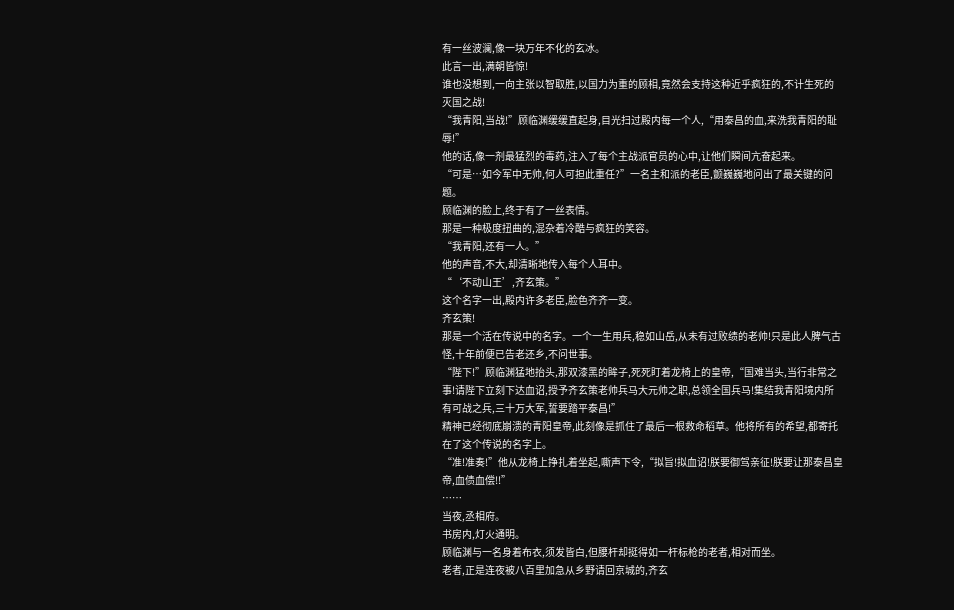有一丝波澜,像一块万年不化的玄冰。
此言一出,满朝皆惊!
谁也没想到,一向主张以智取胜,以国力为重的顾相,竟然会支持这种近乎疯狂的,不计生死的灭国之战!
“我青阳,当战!”顾临渊缓缓直起身,目光扫过殿内每一个人,“用泰昌的血,来洗我青阳的耻辱!”
他的话,像一剂最猛烈的毒药,注入了每个主战派官员的心中,让他们瞬间亢奋起来。
“可是…如今军中无帅,何人可担此重任?”一名主和派的老臣,颤巍巍地问出了最关键的问题。
顾临渊的脸上,终于有了一丝表情。
那是一种极度扭曲的,混杂着冷酷与疯狂的笑容。
“我青阳,还有一人。”
他的声音,不大,却清晰地传入每个人耳中。
“‘不动山王’,齐玄策。”
这个名字一出,殿内许多老臣,脸色齐齐一变。
齐玄策!
那是一个活在传说中的名字。一个一生用兵,稳如山岳,从未有过败绩的老帅!只是此人脾气古怪,十年前便已告老还乡,不问世事。
“陛下!”顾临渊猛地抬头,那双漆黑的眸子,死死盯着龙椅上的皇帝,“国难当头,当行非常之事!请陛下立刻下达血诏,授予齐玄策老帅兵马大元帅之职,总领全国兵马!集结我青阳境内所有可战之兵,三十万大军,誓要踏平泰昌!”
精神已经彻底崩溃的青阳皇帝,此刻像是抓住了最后一根救命稻草。他将所有的希望,都寄托在了这个传说的名字上。
“准!准奏!”他从龙椅上挣扎着坐起,嘶声下令,“拟旨!拟血诏!朕要御驾亲征!朕要让那泰昌皇帝,血债血偿!!”
……
当夜,丞相府。
书房内,灯火通明。
顾临渊与一名身着布衣,须发皆白,但腰杆却挺得如一杆标枪的老者,相对而坐。
老者,正是连夜被八百里加急从乡野请回京城的,齐玄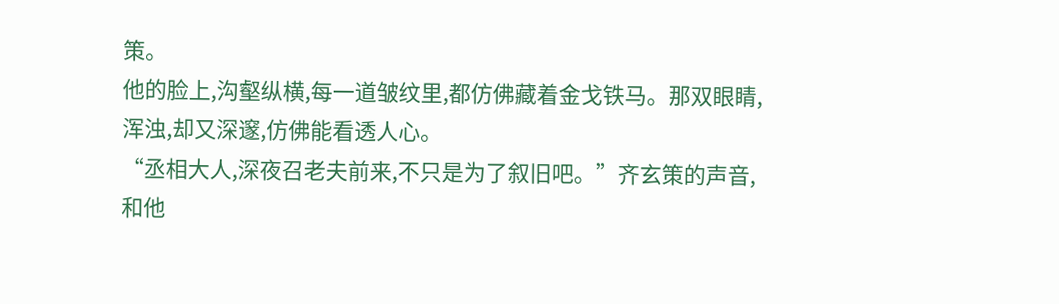策。
他的脸上,沟壑纵横,每一道皱纹里,都仿佛藏着金戈铁马。那双眼睛,浑浊,却又深邃,仿佛能看透人心。
“丞相大人,深夜召老夫前来,不只是为了叙旧吧。”齐玄策的声音,和他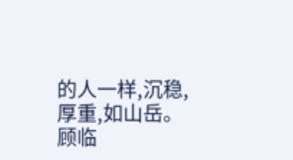的人一样,沉稳,厚重,如山岳。
顾临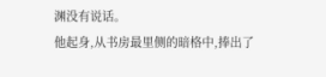渊没有说话。
他起身,从书房最里侧的暗格中,捧出了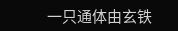一只通体由玄铁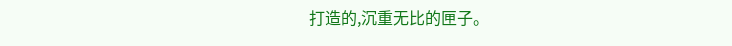打造的,沉重无比的匣子。